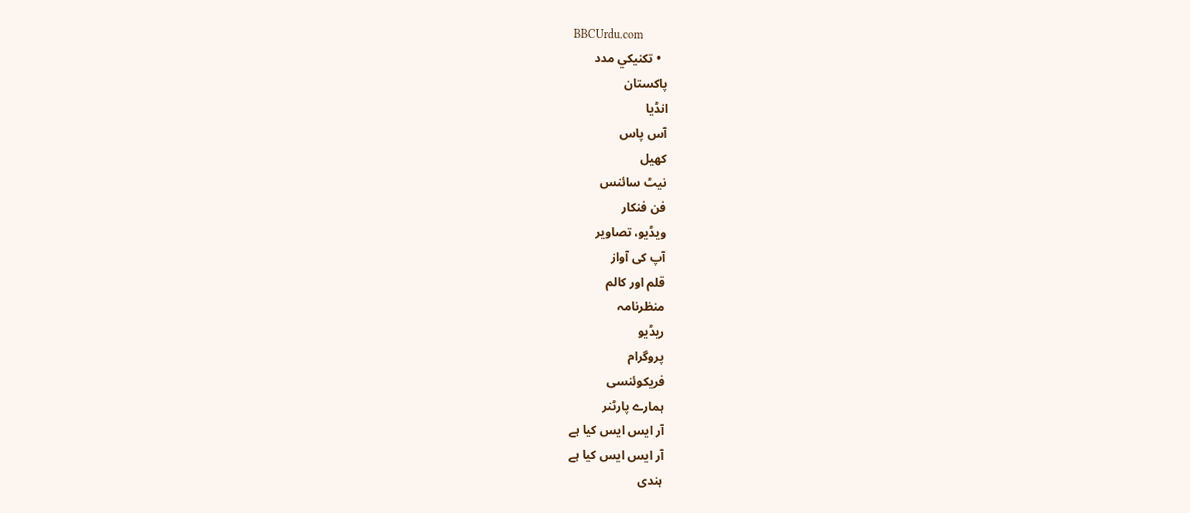BBCUrdu.com
  • تکنيکي مدد
پاکستان
انڈیا
آس پاس
کھیل
نیٹ سائنس
فن فنکار
ویڈیو، تصاویر
آپ کی آواز
قلم اور کالم
منظرنامہ
ریڈیو
پروگرام
فریکوئنسی
ہمارے پارٹنر
آر ایس ایس کیا ہے
آر ایس ایس کیا ہے
ہندی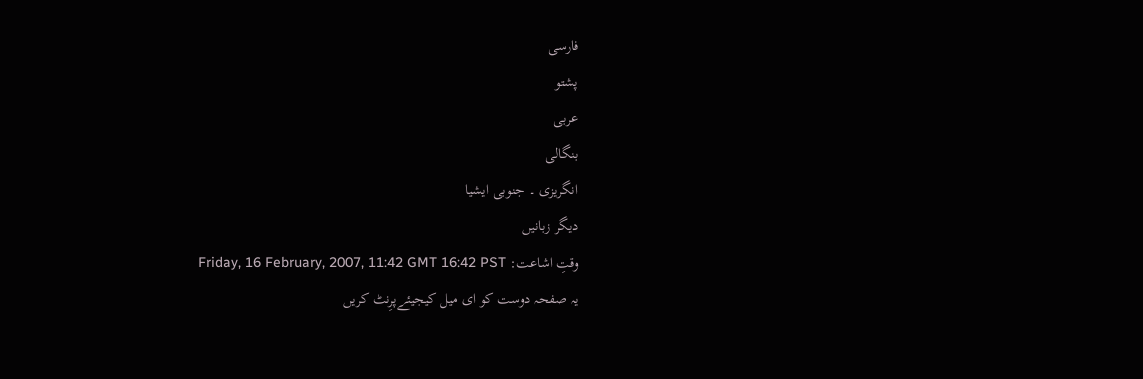فارسی
پشتو
عربی
بنگالی
انگریزی ۔ جنوبی ایشیا
دیگر زبانیں
وقتِ اشاعت: Friday, 16 February, 2007, 11:42 GMT 16:42 PST
یہ صفحہ دوست کو ای میل کیجیئےپرِنٹ کریں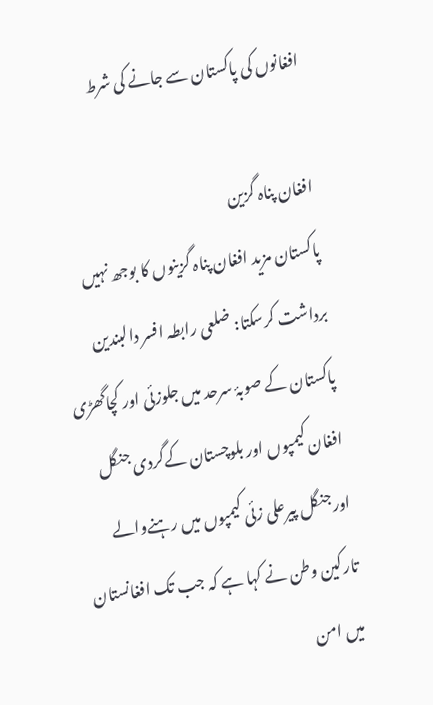افغانوں کی پاکستان سے جانے کی شرط

افغان پناہ گزین
پاکستان مزید افغان پناہ گزینوں کا بوجھ نہیں برداشت کرسکتا: ضلعی رابطہ افسر دالبندین
پاکستان کے صوبۂ سرحد میں جلوزئی اور کچاگھڑی افغان کیمپوں اور بلوچستان کےگردی جنگل اورجنگل پیرعلی زئی کیمپوں میں رہنےوالے تارکین وطن نے کہا ہے کہ جب تک افغانستان میں امن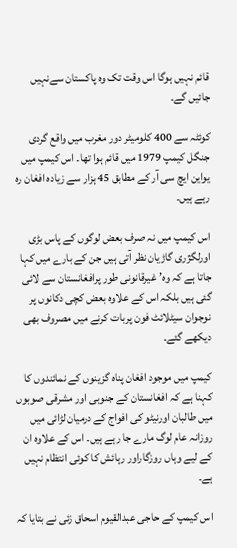قائم نہیں ہوگا اس وقت تک وہ پاکستان سےنہیں جائیں گے۔

کوئٹہ سے 400 کلومیٹر دور مغرب میں واقع گردی جنگل کیمپ 1979 میں قائم ہوا تھا۔ اس کیمپ میں یواین ایچ سی آر کے مطابق 45 ہزار سے زیادہ افغان رہ رہے ہیں۔

اس کیمپ میں نہ صرف بعض لوگوں کے پاس بڑی اورلگژری گاڑیان نظر آتی ہیں جن کے بارے میں کہا جاتا ہے کہ وہ’غیرقانونی طور پرافغانستان سے لائی گئی ہیں بلکہ اس کے علاوہ بعض کچی دکانوں پر نوجوان سیٹلائٹ فون پربات کرنے میں مصروف بھی دیکھے گئے۔

کیمپ میں موجود افغان پناہ گزینوں کے نمائندوں کا کہنا ہے کہ افغانستان کے جنوبی اور مشرقی صوبوں میں طالبان اورنیٹو کی افواج کے درمیان لڑائی میں روزانہ عام لوگ مارے جا رہے ہیں۔ اس کے علاوہ ان کے لیے وہاں روزگاراور رہائش کا کوئی انتظام نہیں ہے۔

اس کیمپ کے حاجی عبدالقیوم اسحاق زئی نے بتایا کہ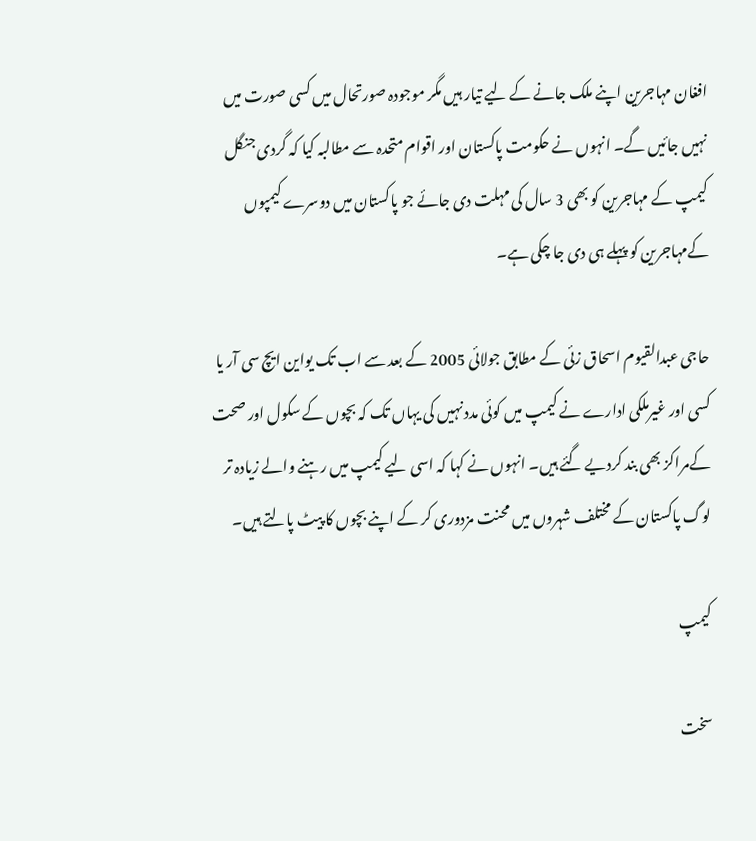افغان مہاجرین اپنے ملک جانے کے لیے تیار ہیں مگر موجودہ صورتحال میں کسی صورت میں نہیں جائیں گے۔ انہوں نے حکومت پاکستان اور اقوام متحدہ سے مطالبہ کیا کہ گردی جنگل کیمپ کے مہاجرین کو بھی 3 سال کی مہلت دی جائے جو پاکستان میں دوسرے کیمپوں کےمہاجرین کو پہلے ہی دی جا چکی ہے۔

حاجی عبدالقیوم اسحاق زئی کے مطابق جولائی 2005 کے بعد سے اب تک یواین ایچ سی آر یا کسی اور غیرملکی ادارے نے کیمپ میں کوئی مدد نہیں کی یہاں تک کہ بچوں کے سکول اور صحت کےمراکز بھی بند کردیے گئے ہیں۔ انہوں نے کہا کہ اسی لیے کیمپ میں رہنے والے زیادہ تر لوگ پاکستان کے مختلف شہروں میں محنت مزدوری کر کے اپنے بچوں کا پیٹ پالتے ہیں۔

کیمپ

سخت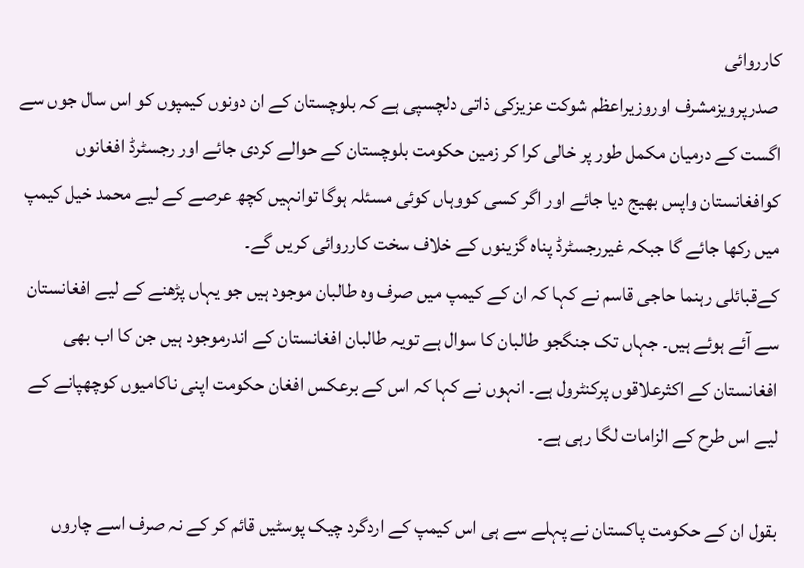کارروائی
 صدرپرویزمشرف اوروزیراعظم شوکت عزیزکی ذاتی دلچسپی ہے کہ بلوچستان کے ان دونوں کیمپوں کو اس سال جوں سے اگست کے درمیان مکمل طور پر خالی کرا کر زمین حکومت بلوچستان کے حوالے کردی جائے اور رجسٹرڈ افغانوں کوافغانستان واپس بھیج دیا جائے اور اگر کسی کووہاں کوئی مسئلہ ہوگا توانہیں کچھ عرصے کے لیے محمد خیل کیمپ میں رکھا جائے گا جبکہ غیررجسٹرڈ پناہ گزینوں کے خلاف سخت کارروائی کریں گے۔
کےقبائلی رہنما حاجی قاسم نے کہا کہ ان کے کیمپ میں صرف وہ طالبان موجود ہیں جو یہاں پڑھنے کے لیے افغانستان سے آئے ہوئے ہیں۔ جہاں تک جنگجو طالبان کا سوال ہے تویہ طالبان افغانستان کے اندرموجود ہیں جن کا اب بھی افغانستان کے اکثرعلاقوں پرکنٹرول ہے۔ انہوں نے کہا کہ اس کے برعکس افغان حکومت اپنی ناکامیوں کوچھپانے کے لیے اس طرح کے الزامات لگا رہی ہے۔

بقول ان کے حکومت پاکستان نے پہلے سے ہی اس کیمپ کے اردگرد چیک پوسٹیں قائم کر کے نہ صرف اسے چاروں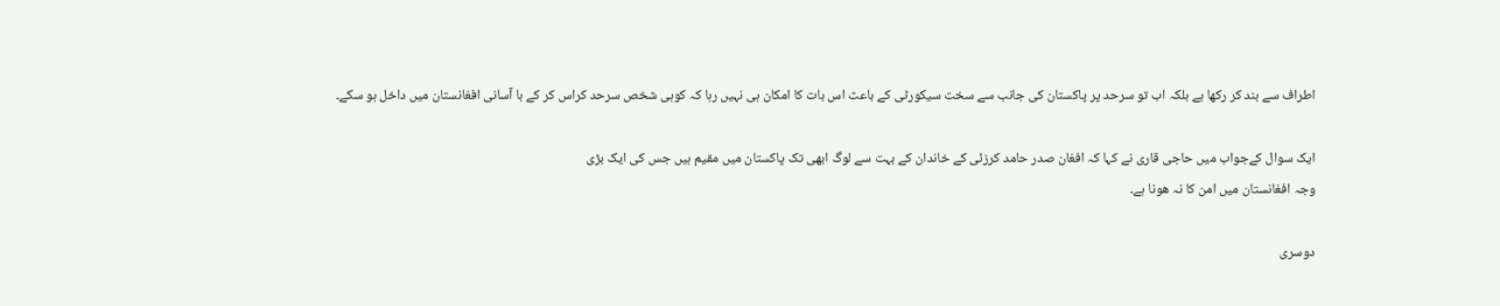اطراف سے بند کر رکھا ہے بلکہ اب تو سرحد پر پاکستان کی جانب سے سخت سیکورٹی کے باعث اس بات کا امکان ہی نہیں رہا کہ کوہی شخص سرحد کراس کر کے با آسانی افغانستان میں داخل ہو سکے۔

ایک سوال کےجواب میں حاجی قاری نے کہا کہ افغان صدر حامد کرزئی کے خاندان کے بہت سے لوگ ابھی تک پاکستان میں مقیم ہیں جس کی ایک بڑی
وجہ افغانستان میں امن کا نہ ھونا ہے۔

دوسری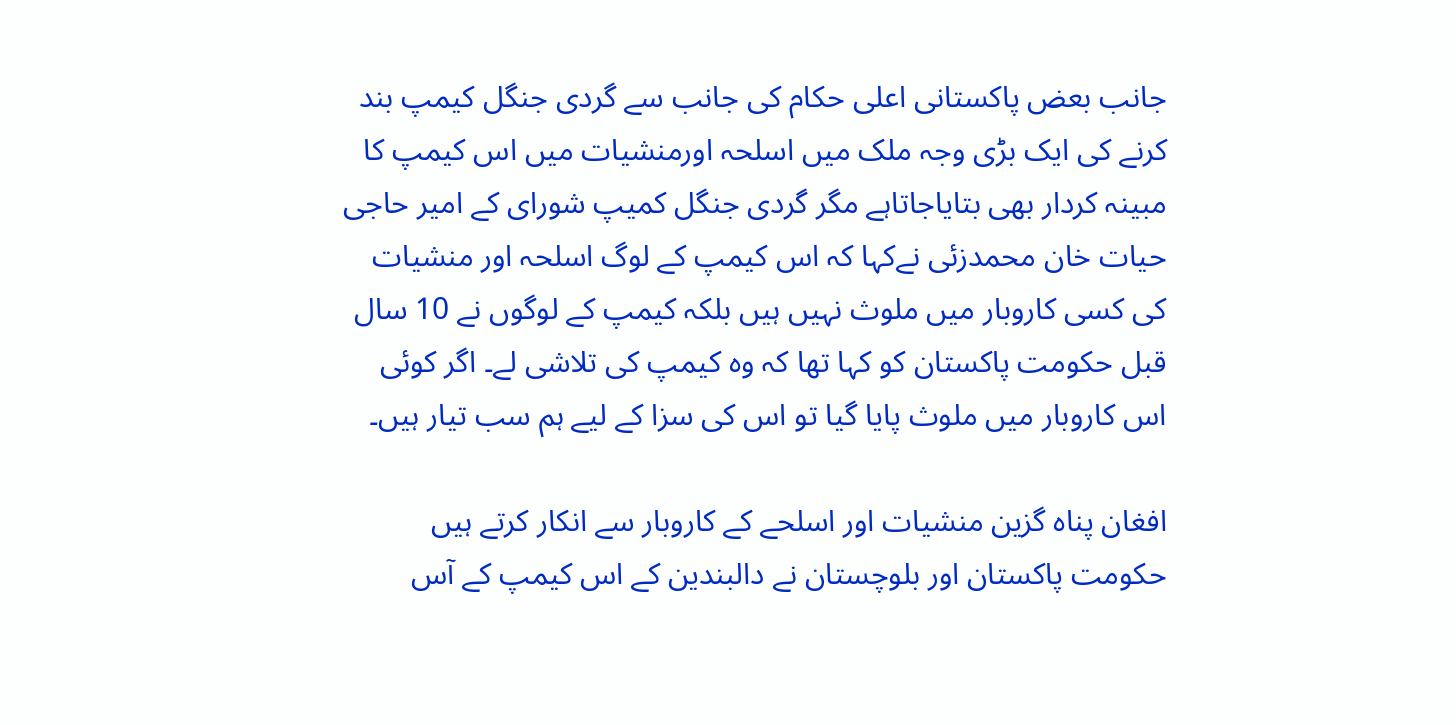جانب بعض پاکستانی اعلی حکام کی جانب سے گردی جنگل کیمپ بند کرنے کی ایک بڑی وجہ ملک میں اسلحہ اورمنشیات میں اس کیمپ کا مبینہ کردار بھی بتایاجاتاہے مگر گردی جنگل کمیپ شورای کے امیر حاجی حیات خان محمدزئی نےکہا کہ اس کیمپ کے لوگ اسلحہ اور منشیات کی کسی کاروبار میں ملوث نہیں ہیں بلکہ کیمپ کے لوگوں نے 10 سال قبل حکومت پاکستان کو کہا تھا کہ وہ کیمپ کی تلاشی لے۔ اگر کوئی اس کاروبار میں ملوث پایا گیا تو اس کی سزا کے لیے ہم سب تیار ہیں۔

افغان پناہ گزین منشیات اور اسلحے کے کاروبار سے انکار کرتے ہیں
حکومت پاکستان اور بلوچستان نے دالبندین کے اس کیمپ کے آس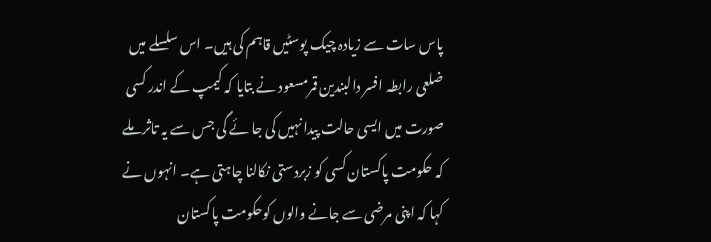پاس سات سے زیادہ چیک پوسٹیں قاہم کی ہیں۔ اس سلسلے میں ضلعی رابطہ افسر دالبندین قمرمسعود نے بتایا کہ کیمپ کے اندر کسی صورت میں ایسی حالت پیدا نہیں کی جا ئے گی جس سے یہ تاثر ملے کہ حکومت پاکستان کسی کو زبردستی نکالنا چاہتی ہے۔ انہوں نے کہا کہ اپنی مرضی سے جانے والوں کوحکومت پاکستان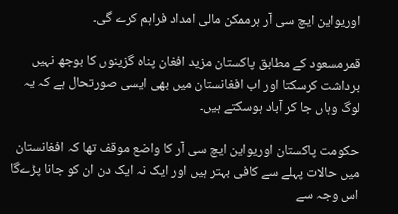اوریواین ایچ سی آر ہرممکن مالی امداد فراہم کرے گی۔

قمرمسعود کے مطابق پاکستان مزید افغان پناہ گزینوں کا بوجھ نہیں برداشت کرسکتا اور اب افغانستان میں بھی ایسی صورتحال ہے کہ یہ لوگ وہاں جا کر آباد ہوسکتے ہیں۔

حکومت پاکستان اوریواین ایچ سی آر کا واضع موقف تھا کہ افغانستان میں حالات پہلے سے کافی بہتر ہیں اور ایک نہ ایک دن ان کو جانا پڑےگا اس وجہ سے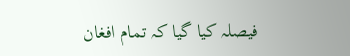فیصلہ کیا گیا کہ تمام افغان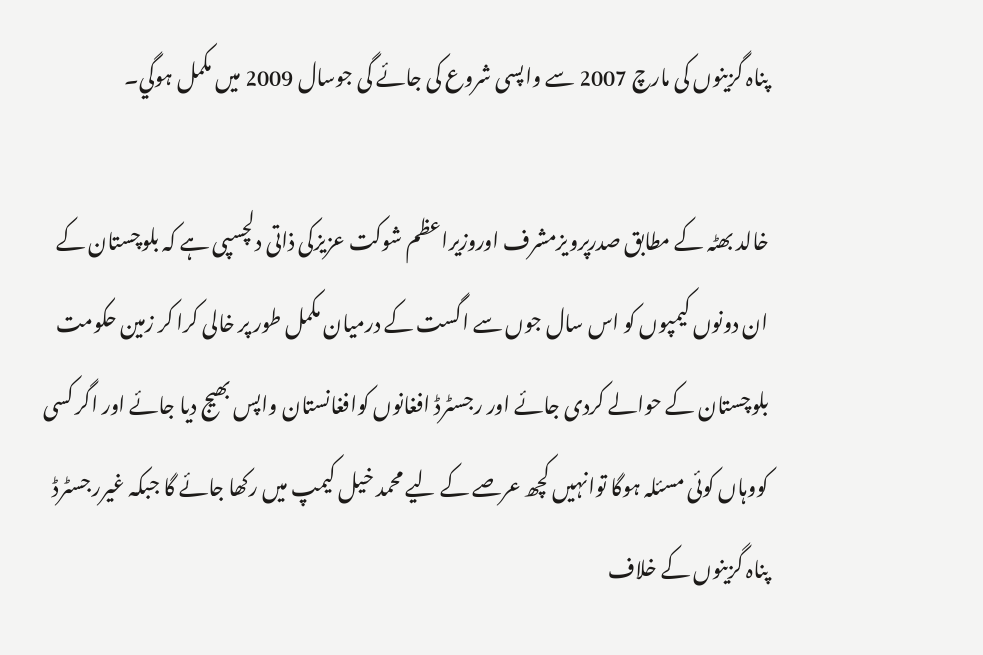پناہ گزینوں کی مارچ 2007 سے واپسی شروع کی جائے گی جوسال 2009 میں مکمل ہوگي۔

خالد بھٹہ کے مطابق صدرپرویزمشرف اوروزیراعظم شوکت عزیزکی ذاتی دلچسپی ہے کہ بلوچستان کے ان دونوں کیمپوں کو اس سال جوں سے اگست کے درمیان مکمل طور پر خالی کرا کر زمین حکومت بلوچستان کے حوالے کردی جائے اور رجسٹرڈ افغانوں کوافغانستان واپس بھیج دیا جائے اور اگر کسی کووہاں کوئی مسئلہ ہوگا توانہیں کچھ عرصے کے لیے محمد خیل کیمپ میں رکھا جائے گا جبکہ غیررجسٹرڈ پناہ گزینوں کے خلاف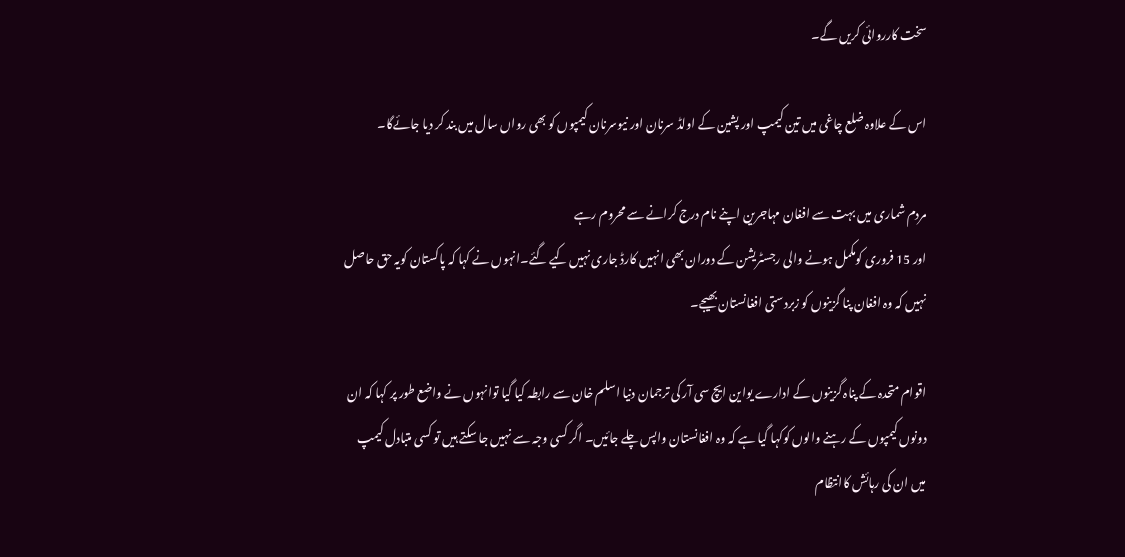سخت کارروائی کریں گے۔

اس کے علاوہ ضلع چاغی میں تین کیمپ اور پشین کے اولڈ سرنان اور نیوسرنان کیمپوں کو بھی رواں سال میں بند کر دیا جائےگا۔

مردم شماری میں بہت سے افغان مہاجرین اپنے نام درج کرانے سے محروم رہے
اور 15 فروری کومکمل ہونے والی رجسٹریشن کے دوران بھی انہیں کارڈ جاری نہیں کیے گئے۔انہوں نے کہا کہ پاکستان کویہ حق حاصل نہیں کہ وہ افغان پنا گزینوں کو زبردستی افغانستان بھیجے۔

اقوام متحدہ کے پناہ گزینوں کے ادارے یواین ایچ سی آر کی ترجمان دنیا اسلم خان سے رابطہ کیا گیا توانہوں نے واضع طور پر کہا کہ ان دونوں کیمپوں کے رہنے والوں کوکہا گیا ہے کہ وہ افغانستان واپس چلے جائیں۔ اگر کسی وجہ سے نہیں جا سکتے ہیں تو کسی متبادل کیمپ میں ان کی رہائش کاانتظام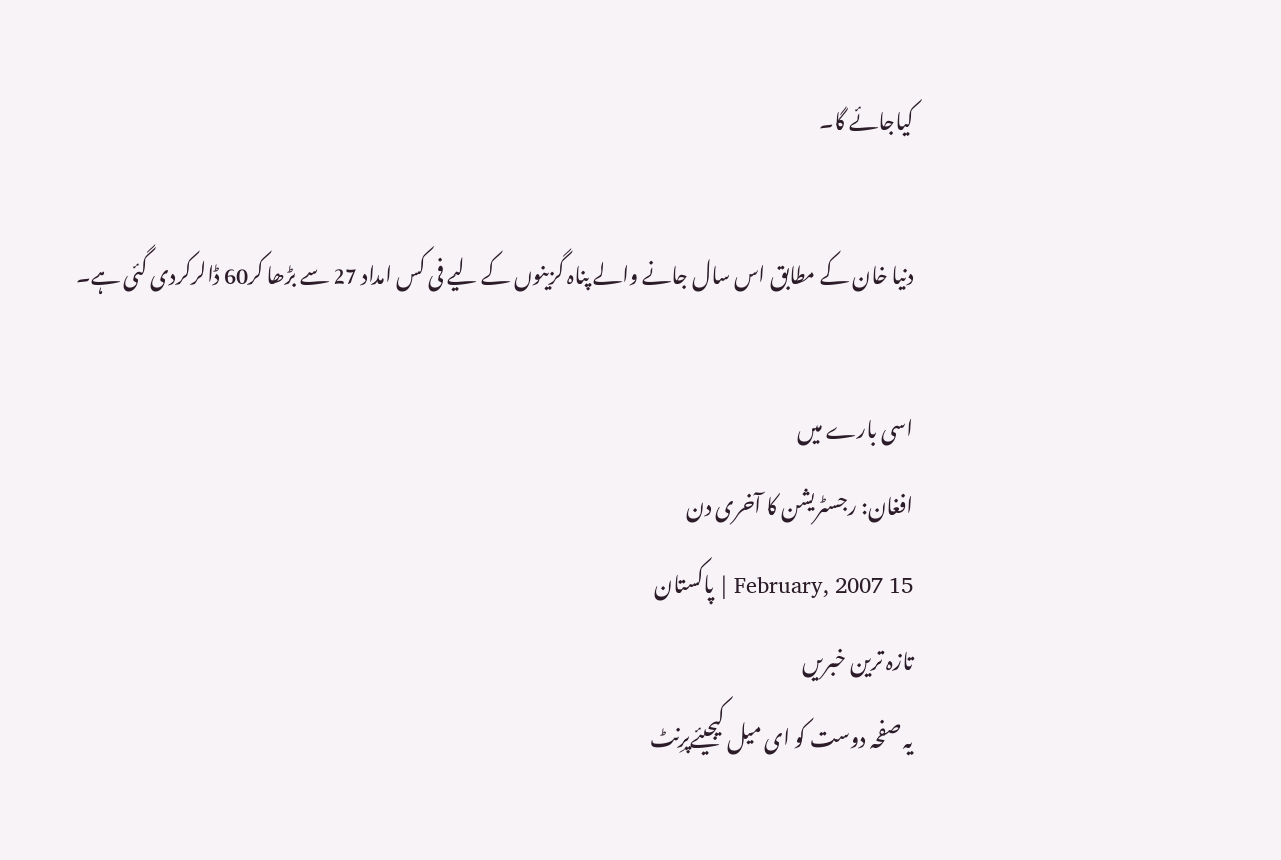کیاجائے گا۔

دنیا خان کے مطابق اس سال جانے والے پناہ گزینوں کے لیے فی کس امداد 27 سے بڑھا کر60 ڈالرکردی گئی ہے۔

اسی بارے میں
افغان: رجسٹریشن کا آخری دن
15 February, 2007 | پاکستان
تازہ ترین خبریں
یہ صفحہ دوست کو ای میل کیجیئےپرِنٹ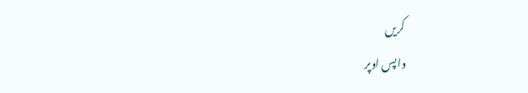کریں
واپس اوپر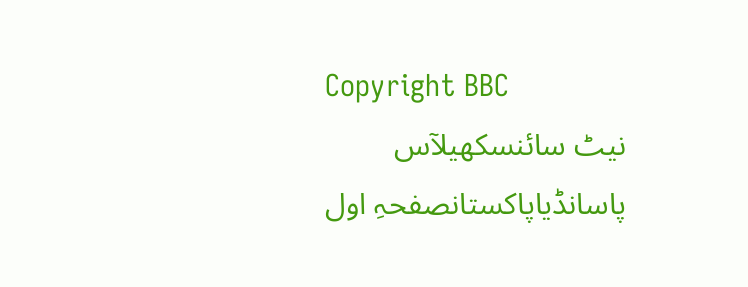Copyright BBC
نیٹ سائنسکھیلآس پاسانڈیاپاکستانصفحہِ اول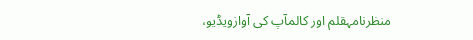منظرنامہقلم اور کالمآپ کی آوازویڈیو،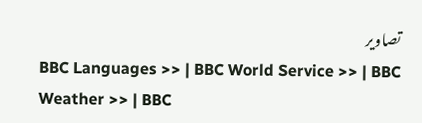تصاویر
BBC Languages >> | BBC World Service >> | BBC Weather >> | BBC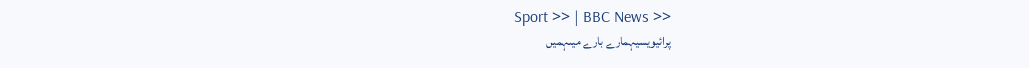Sport >> | BBC News >>
پرائیویسیہمارے بارے میںہمیں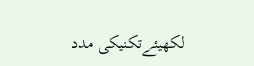لکھیئےتکنیکی مدد